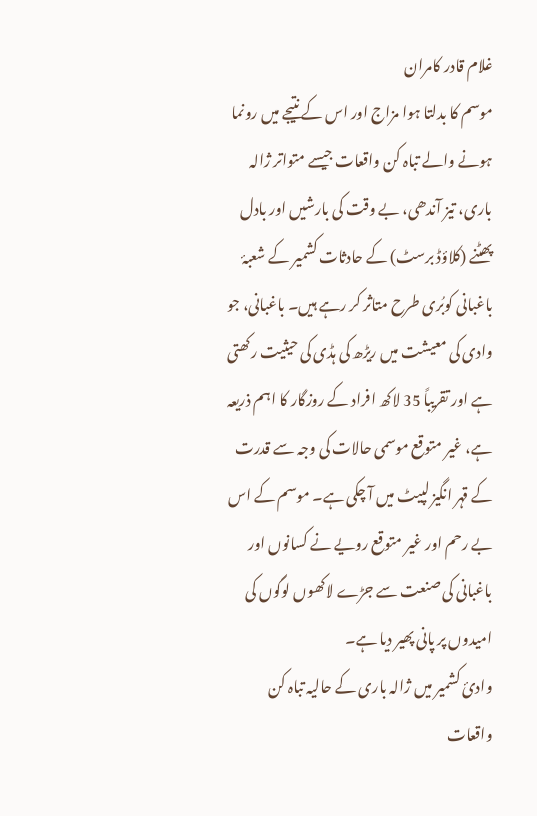غلام قادر کامران
موسم کا بدلتا ہوا مزاج اور اس کے نتیجے میں رونما ہونے والے تباہ کن واقعات جیسے متواتر ژالہ باری، تیز آندھی، بے وقت کی بارشیں اور بادل پھٹنے (کلاؤڈ برسٹ) کے حادثات کشمیر کے شعبۂ باغبانی کوبُری طرح متاثر کر رہے ہیں۔ باغبانی، جو وادی کی معیشت میں ریڑھ کی ہڈی کی حیثیت رکھتی ہے اور تقریباً 35 لاکھ افراد کے روزگار کا اہم ذریعہ ہے، غیر متوقع موسمی حالات کی وجہ سے قدرت کے قہر انگیز لپیٹ میں آ چکی ہے۔ موسم کے اس بے رحم اور غیر متوقع رویے نے کسانوں اور باغبانی کی صنعت سے جڑے لاکھوں لوگوں کی امیدوں پر پانی پھیر دیا ہے۔
وادیٔ کشمیر میں ژالہ باری کے حالیہ تباہ کن واقعات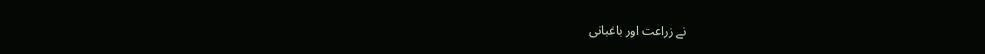نے زراعت اور باغبانی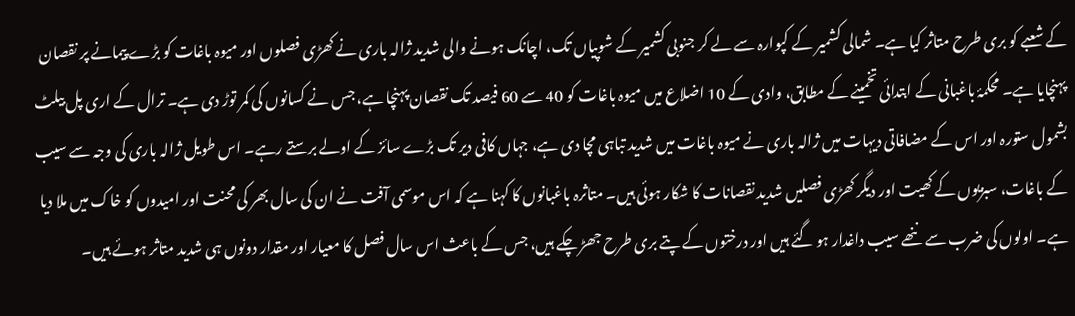کے شعبے کو بری طرح متاثر کیا ہے۔ شمالی کشمیر کے کپوارہ سے لے کر جنوبی کشمیر کے شوپیاں تک، اچانک ہونے والی شدید ژالہ باری نے کھڑی فصلوں اور میوہ باغات کو بڑے پیمانے پر نقصان پہنچایا ہے۔ محکمۂ باغبانی کے ابتدائی تخمینے کے مطابق، وادی کے 10 اضلاع میں میوہ باغات کو 40 سے 60 فیصد تک نقصان پہنچا ہے، جس نے کسانوں کی کمر توڑ دی ہے۔ ترال کے اری پل بیلٹ بشمول ستورہ اور اس کے مضافاتی دیہات میں ژالہ باری نے میوہ باغات میں شدید تباہی مچا دی ہے، جہاں کافی دیر تک بڑے سائز کے اولے برستے رہے۔ اس طویل ژالہ باری کی وجہ سے سیب کے باغات، سبزیوں کے کھیت اور دیگر کھڑی فصلیں شدید نقصانات کا شکار ہوئی ہیں۔ متاثرہ باغبانوں کا کہنا ہے کہ اس موسمی آفت نے ان کی سال بھر کی محنت اور امیدوں کو خاک میں ملا دیا ہے۔ اولوں کی ضرب سے ننھے سیب داغدار ہو گئے ہیں اور درختوں کے پتے بری طرح جھڑ چکے ہیں، جس کے باعث اس سال فصل کا معیار اور مقدار دونوں ہی شدید متاثر ہوئے ہیں۔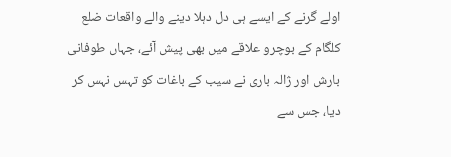اولے گرنے کے ایسے ہی دل دہلا دینے والے واقعات ضلع کلگام کے بوچرو علاقے میں بھی پیش آئے، جہاں طوفانی بارش اور ژالہ باری نے سیب کے باغات کو تہس نہس کر دیا، جس سے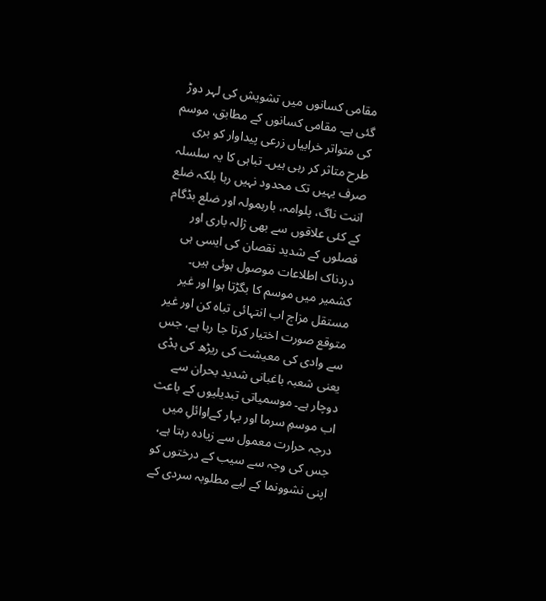مقامی کسانوں میں تشویش کی لہر دوڑ گئی ہے۔ مقامی کسانوں کے مطابق، موسم کی متواتر خرابیاں زرعی پیداوار کو بری طرح متاثر کر رہی ہیں۔ تباہی کا یہ سلسلہ صرف یہیں تک محدود نہیں رہا بلکہ ضلع اننت ناگ، پلوامہ، بارہمولہ اور ضلع بڈگام کے کئی علاقوں سے بھی ژالہ باری اور فصلوں کے شدید نقصان کی ایسی ہی دردناک اطلاعات موصول ہوئی ہیں۔
کشمیر میں موسم کا بگڑتا ہوا اور غیر مستقل مزاج اب انتہائی تباہ کن اور غیر متوقع صورت اختیار کرتا جا رہا ہے، جس سے وادی کی معیشت کی ریڑھ کی ہڈی یعنی شعبہ باغبانی شدید بحران سے دوچار ہے۔ موسمیاتی تبدیلیوں کے باعث اب موسمِ سرما اور بہار کےاوائلِ میں درجہ حرارت معمول سے زیادہ رہتا ہے، جس کی وجہ سے سیب کے درختوں کو اپنی نشوونما کے لیے مطلوبہ سردی کے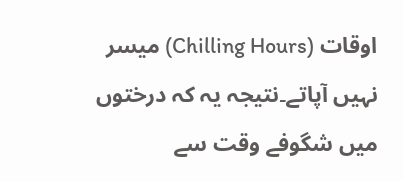اوقات (Chilling Hours) میسر نہیں آپاتے۔نتیجہ یہ کہ درختوں میں شگوفے وقت سے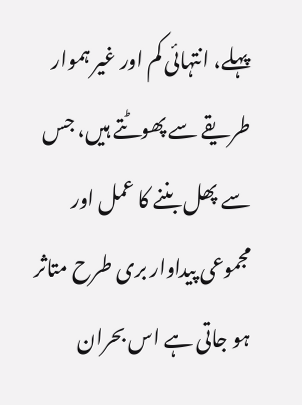پہلے، انتہائی کم اور غیر ہموار طریقے سے پھوٹتے ہیں، جس سے پھل بننے کا عمل اور مجموعی پیداوار بری طرح متاثر ہو جاتی ہے اس بحران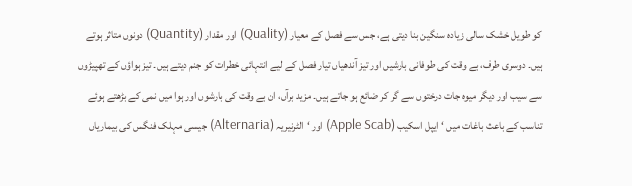کو طویل خشک سالی زیادہ سنگین بنا دیتی ہے، جس سے فصل کے معیار (Quality) اور مقدار (Quantity) دونوں متاثر ہوتے ہیں۔ دوسری طرف، بے وقت کی طوفانی بارشیں اور تیز آندھیاں تیار فصل کے لیے انتہائی خطرات کو جنم دیتے ہیں۔ تیز ہواؤں کے تھپیڑوں سے سیب اور دیگر میوہ جات درختوں سے گر کر ضائع ہو جاتے ہیں۔ مزید برآں، ان بے وقت کی بارشوں اور ہوا میں نمی کے بڑھتے ہوئے تناسب کے باعث باغات میں ‘ایپل اسکیب (Apple Scab) اور ‘الٹرنیریہ (Alternaria) جیسی مہلک فنگس کی بیماریاں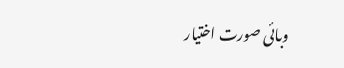وبائی صورت اختیار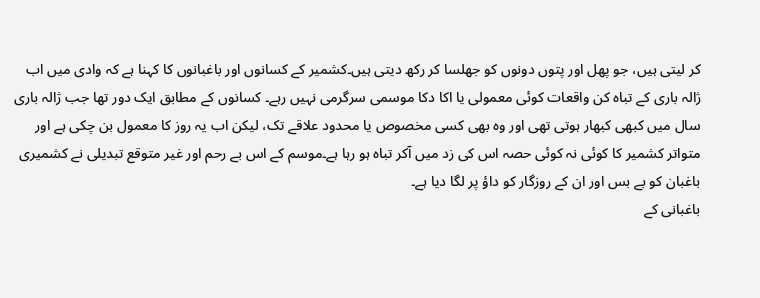کر لیتی ہیں، جو پھل اور پتوں دونوں کو جھلسا کر رکھ دیتی ہیں۔کشمیر کے کسانوں اور باغبانوں کا کہنا ہے کہ وادی میں اب ژالہ باری کے تباہ کن واقعات کوئی معمولی یا اکا دکا موسمی سرگرمی نہیں رہے۔ کسانوں کے مطابق ایک دور تھا جب ژالہ باری سال میں کبھی کبھار ہوتی تھی اور وہ بھی کسی مخصوص یا محدود علاقے تک، لیکن اب یہ روز کا معمول بن چکی ہے اور متواتر کشمیر کا کوئی نہ کوئی حصہ اس کی زد میں آکر تباہ ہو رہا ہے۔موسم کے اس بے رحم اور غیر متوقع تبدیلی نے کشمیری باغبان کو بے بس اور ان کے روزگار کو داؤ پر لگا دیا ہے۔
باغبانی کے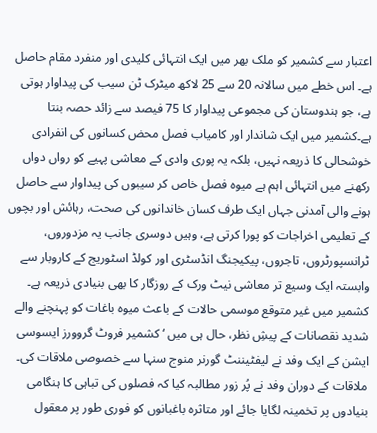اعتبار سے کشمیر کو ملک بھر میں ایک انتہائی کلیدی اور منفرد مقام حاصل ہے۔ اس خطے میں سالانہ 20 سے 25 لاکھ میٹرک ٹن سیب کی پیداوار ہوتی ہے، جو ہندوستان کی مجموعی پیداوار کا 75 فیصد سے زائد حصہ بنتا ہے۔کشمیر میں ایک شاندار اور کامیاب فصل محض کسانوں کی انفرادی خوشحالی کا ذریعہ نہیں، بلکہ یہ پوری وادی کے معاشی پہیے کو رواں دواں رکھنے میں انتہائی اہم ہے میوہ فصل خاص کر سیبوں کی پیداوار سے حاصل ہونے والی آمدنی جہاں ایک طرف کسان خاندانوں کی صحت، رہائش اور بچوں کے تعلیمی اخراجات کو پورا کرتی ہے، وہیں دوسری جانب یہ مزدوروں، ٹرانسپورٹروں، تاجروں، پیکیجنگ انڈسٹری اور کولڈ اسٹوریج کے کاروبار سے وابستہ ایک وسیع تر معاشی نیٹ ورک کے روزگار کا بھی بنیادی ذریعہ ہے۔
کشمیر میں غیر متوقع موسمی حالات کے باعث میوہ باغات کو پہنچنے والے شدید نقصانات کے پیشِ نظر، حال ہی میں ‘کشمیر فروٹ گروورز ایسوسی ایشن کے ایک وفد نے لیفٹیننٹ گورنر منوج سنہا سے خصوصی ملاقات کی۔ ملاقات کے دوران وفد نے پُر زور مطالبہ کیا کہ فصلوں کی تباہی کا ہنگامی بنیادوں پر تخمینہ لگایا جائے اور متاثرہ باغبانوں کو فوری طور پر معقول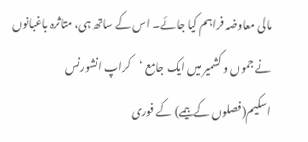مالی معاوضہ فراہم کیا جائے۔ اس کے ساتھ ہی، متاثرہ باغبانوں نے جموں و کشمیر میں ایک جامع ‘کراپ انشورنس اسکیم(فصلوں کے بیمے) کے فوری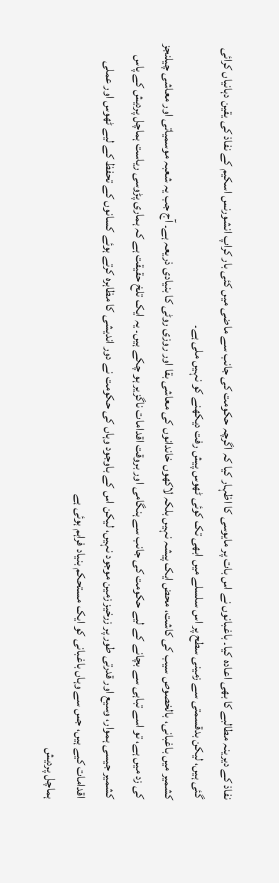نفاذ کے دیرینہ مطالبے کا بھی اعادہ کیا۔ باغبانوں نے اس بات پر مایوسی کا اظہار کیا کہ اگرچہ حکومت کی جانب سے ماضی میں کئی بار کراپ انشورنس اسکیم کے نفاذ کی یقین دہانیاں کرائی گئی ہیں، لیکن بدقسمتی سے زمینی سطح پر اس سلسلے میں ابھی تک کوئی ٹھوس پیش رفت دیکھنے کو نہیں ملی ہے۔
کشمیر میں باغبانی، بالخصوص سیب کی کاشت، محض ایک پیشہ نہیں بلکہ لاکھوں خاندانوں کی معاشی بقا اور روزی روٹی کا بنیادی ذریعہ ہے۔ آج جب یہ شعبہ موسمیاتی اور معاشی چیلنجز کی زد میں ہے، تو اسے تباہی سے بچانے کے لیے حکومت کی جانب سے ہنگامی اور بروقت اقدامات ناگزیر ہو چکے ہیں۔ یہ ایک تلخ حقیقت ہے کہ ہماری پڑوسی ریاست ہماچل پردیش کے پاس کشمیر جیسی ہموار، وسیع اور قدرتی طور پر زرخیز زمین موجود نہیں، لیکن اس کے باوجود وہاں کی حکومت نے دور اندیشی کا مظاہرہ کرتے ہوئے کسانوں کے تحفظ کے لیے ٹھوس اور عملی اقدامات کیے ہیں، جس سے وہاں باغبانی کو ایک مستحکم بنیاد فراہم ہوئی ہے
ہماچل پردیش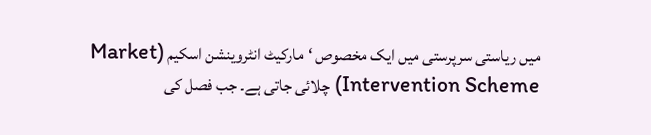میں ریاستی سرپرستی میں ایک مخصوص ‘مارکیٹ انٹروینشن اسکیم (Market Intervention Scheme) چلائی جاتی ہے۔ جب فصل کی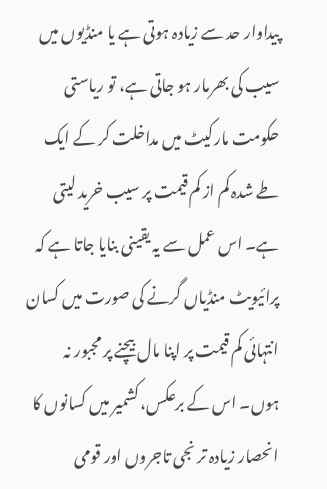پیداوار حد سے زیادہ ہوتی ہے یا منڈیوں میں سیب کی بھرمار ہو جاتی ہے، تو ریاستی حکومت مارکیٹ میں مداخلت کر کے ایک طے شدہ کم از کم قیمت پر سیب خرید لیتی ہے۔ اس عمل سے یہ یقینی بنایا جاتا ہے کہ پرائیویٹ منڈیاں گرنے کی صورت میں کسان انتہائی کم قیمت پر اپنا مال بیچنے پر مجبور نہ ہوں۔ اس کے برعکس، کشمیر میں کسانوں کا انحصار زیادہ تر نجی تاجروں اور قومی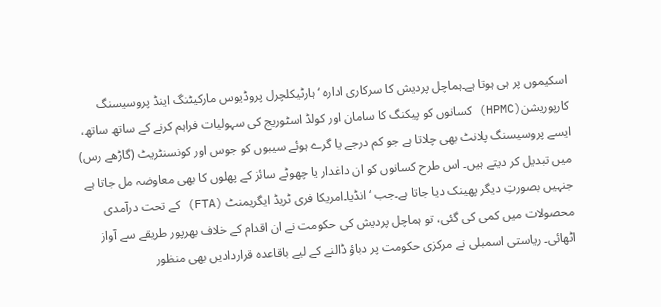اسکیموں پر ہی ہوتا ہے۔ہماچل پردیش کا سرکاری ادارہ ‘ہارٹیکلچرل پروڈیوس مارکیٹنگ اینڈ پروسیسنگ کارپوریشن(HPMC) کسانوں کو پیکنگ کا سامان اور کولڈ اسٹوریج کی سہولیات فراہم کرنے کے ساتھ ساتھ، ایسے پروسیسنگ پلانٹ بھی چلاتا ہے جو کم درجے یا گرے ہوئے سیبوں کو جوس اور کونسنٹریٹ (گاڑھے رس) میں تبدیل کر دیتے ہیں۔ اس طرح کسانوں کو ان داغدار یا چھوٹے سائز کے پھلوں کا بھی معاوضہ مل جاتا ہے جنہیں بصورتِ دیگر پھینک دیا جاتا ہے۔جب ‘انڈیا۔امریکا فری ٹریڈ ایگریمنٹ (FTA) کے تحت درآمدی محصولات میں کمی کی گئی، تو ہماچل پردیش کی حکومت نے ان اقدام کے خلاف بھرپور طریقے سے آواز اٹھائی۔ ریاستی اسمبلی نے مرکزی حکومت پر دباؤ ڈالنے کے لیے باقاعدہ قراردادیں بھی منظور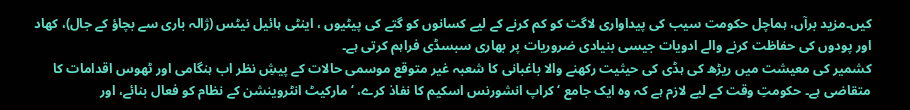کیں۔مزید برآں، ہماچل حکومت سیب کی پیداواری لاگت کو کم کرنے کے لیے کسانوں کو گتے کی پیٹیوں ، اینٹی ہائیل نیٹس (ژالہ باری سے بچاؤ کے جال)، کھاد اور پودوں کی حفاظت کرنے والے ادویات جیسی بنیادی ضروریات پر بھاری سبسڈی فراہم کرتی ہے۔
کشمیر کی معیشت میں ریڑھ کی ہڈی کی حیثیت رکھنے والا باغبانی کا شعبہ غیر متوقع موسمی حالات کے پیشِ نظر اب ہنگامی اور ٹھوس اقدامات کا متقاضی ہے۔ حکومتِ وقت کے لیے لازم ہے کہ وہ ایک جامع ‘کراپ انشورنس اسکیم کا نفاذ کرے، ‘مارکیٹ انٹروینشن کے نظام کو فعال بنائے، اور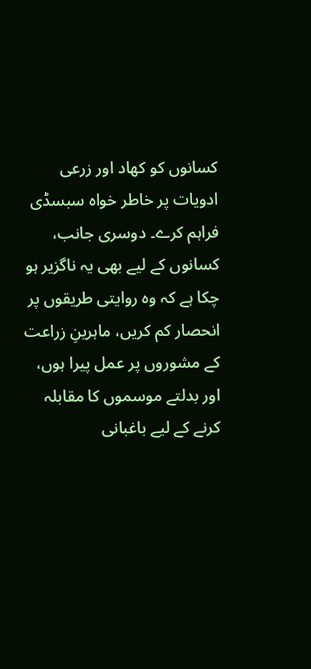کسانوں کو کھاد اور زرعی ادویات پر خاطر خواہ سبسڈی فراہم کرے۔ دوسری جانب، کسانوں کے لیے بھی یہ ناگزیر ہو چکا ہے کہ وہ روایتی طریقوں پر انحصار کم کریں، ماہرینِ زراعت کے مشوروں پر عمل پیرا ہوں، اور بدلتے موسموں کا مقابلہ کرنے کے لیے باغبانی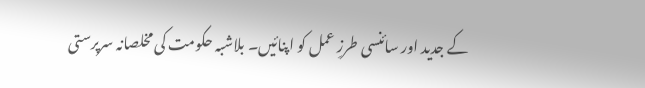کے جدید اور سائنسی طرزِ عمل کو اپنائیں۔ بلاشبہ حکومت کی مخلصانہ سرپرستی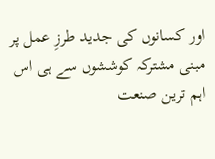اور کسانوں کی جدید طرزِ عمل پر مبنی مشترکہ کوششوں سے ہی اس اہم ترین صنعت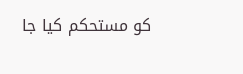کو مستحکم کیا جا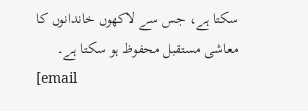سکتا ہے، جس سے لاکھوں خاندانوں کا معاشی مستقبل محفوظ ہو سکتا ہے۔
[email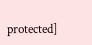protected]